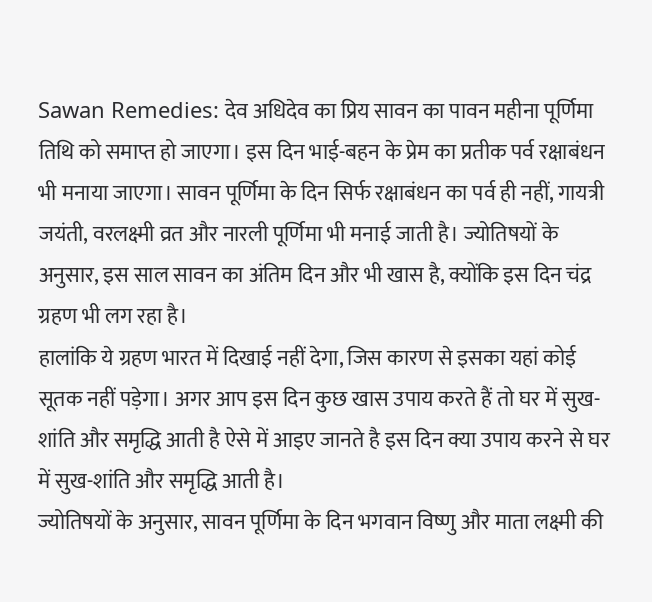Sawan Remedies: देव अधिदेव का प्रिय सावन का पावन महीना पूर्णिमा तिथि को समाप्त हो जाएगा। इस दिन भाई-बहन के प्रेम का प्रतीक पर्व रक्षाबंधन भी मनाया जाएगा। सावन पूर्णिमा के दिन सिर्फ रक्षाबंधन का पर्व ही नहीं, गायत्री जयंती, वरलक्ष्मी व्रत और नारली पूर्णिमा भी मनाई जाती है। ज्योतिषयों के अनुसार, इस साल सावन का अंतिम दिन और भी खास है, क्योंकि इस दिन चंद्र ग्रहण भी लग रहा है।
हालांकि ये ग्रहण भारत में दिखाई नहीं देगा, जिस कारण से इसका यहां कोई सूतक नहीं पड़ेगा। अगर आप इस दिन कुछ खास उपाय करते हैं तो घर में सुख-शांति और समृद्धि आती है ऐसे में आइए जानते है इस दिन क्या उपाय करने से घर में सुख-शांति और समृद्धि आती है।
ज्योतिषयों के अनुसार, सावन पूर्णिमा के दिन भगवान विष्णु और माता लक्ष्मी की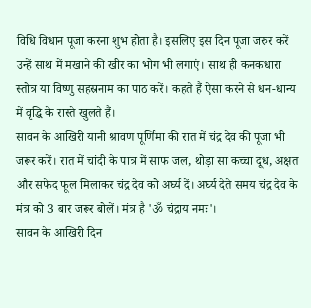विधि विधान पूजा करना शुभ होता है। इसलिए इस दिन पूजा जरुर करें उन्हें साथ में मखाने की खीर का भोग भी लगाएं। साथ ही कनकधारा स्तोत्र या विष्णु सहस्रनाम का पाठ करें। कहते हैं ऐसा करने से धन-धान्य में वृद्धि के रास्ते खुलते हैं।
सावन के आखिरी यानी श्रावण पूर्णिमा की रात में चंद्र देव की पूजा भी जरूर करें। रात में चांदी के पात्र में साफ जल, थोड़ा सा कच्चा दूध, अक्षत और सफेद फूल मिलाकर चंद्र देव को अर्घ्य दें। अर्घ्य देते समय चंद्र देव के मंत्र को 3 बार जरूर बोलें। मंत्र है 'ॐ चंद्राय नमः'।
सावन के आखिरी दिन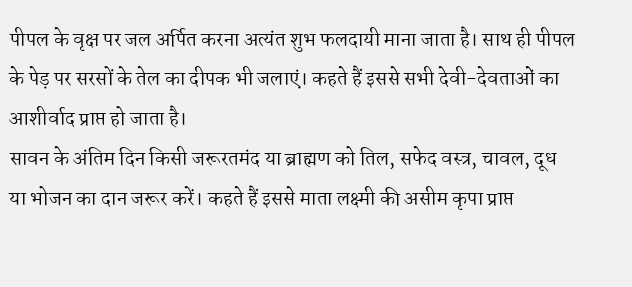पीपल के वृक्ष पर जल अर्पित करना अत्यंत शुभ फलदायी माना जाता है। साथ ही पीपल के पेड़ पर सरसों के तेल का दीपक भी जलाएं। कहते हैं इससे सभी देवी-देवताओं का आशीर्वाद प्राप्त हो जाता है।
सावन के अंतिम दिन किसी जरूरतमंद या ब्राह्मण को तिल, सफेद वस्त्र, चावल, दूध या भोजन का दान जरूर करें। कहते हैं इससे माता लक्ष्मी की असीम कृपा प्राप्त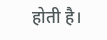होती है।